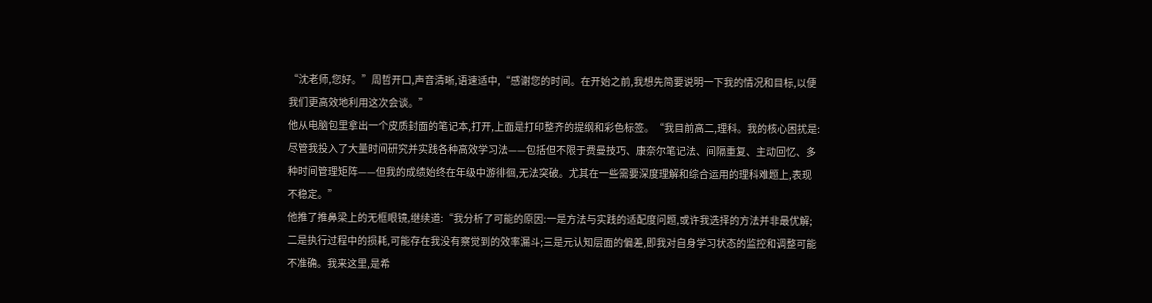“沈老师,您好。”周哲开口,声音清晰,语速适中,“感谢您的时间。在开始之前,我想先简要说明一下我的情况和目标,以便我们更高效地利用这次会谈。”
他从电脑包里拿出一个皮质封面的笔记本,打开,上面是打印整齐的提纲和彩色标签。“我目前高二,理科。我的核心困扰是:尽管我投入了大量时间研究并实践各种高效学习法——包括但不限于费曼技巧、康奈尔笔记法、间隔重复、主动回忆、多种时间管理矩阵——但我的成绩始终在年级中游徘徊,无法突破。尤其在一些需要深度理解和综合运用的理科难题上,表现不稳定。”
他推了推鼻梁上的无框眼镜,继续道:“我分析了可能的原因:一是方法与实践的适配度问题,或许我选择的方法并非最优解;二是执行过程中的损耗,可能存在我没有察觉到的效率漏斗;三是元认知层面的偏差,即我对自身学习状态的监控和调整可能不准确。我来这里,是希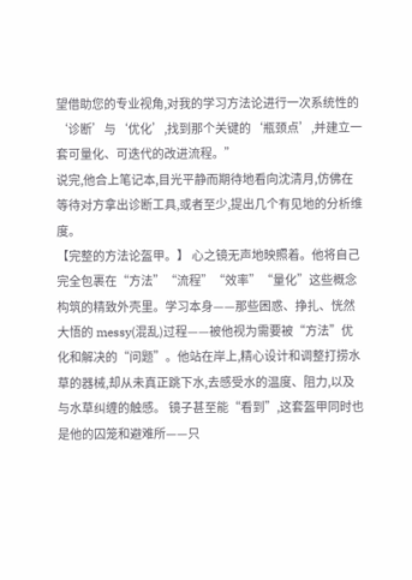望借助您的专业视角,对我的学习方法论进行一次系统性的‘诊断’与‘优化’,找到那个关键的‘瓶颈点’,并建立一套可量化、可迭代的改进流程。”
说完,他合上笔记本,目光平静而期待地看向沈清月,仿佛在等待对方拿出诊断工具,或者至少,提出几个有见地的分析维度。
【完整的方法论盔甲。】 心之镜无声地映照着。他将自己完全包裹在“方法”“流程”“效率”“量化”这些概念构筑的精致外壳里。学习本身——那些困惑、挣扎、恍然大悟的 messy(混乱)过程——被他视为需要被“方法”优化和解决的“问题”。他站在岸上,精心设计和调整打捞水草的器械,却从未真正跳下水,去感受水的温度、阻力,以及与水草纠缠的触感。 镜子甚至能“看到”,这套盔甲同时也是他的囚笼和避难所——只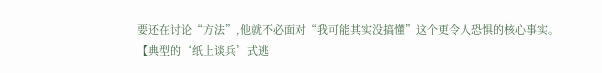要还在讨论“方法”,他就不必面对“我可能其实没搞懂”这个更令人恐惧的核心事实。
【典型的‘纸上谈兵’式逃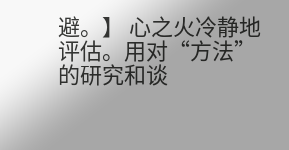避。】 心之火冷静地评估。用对“方法”的研究和谈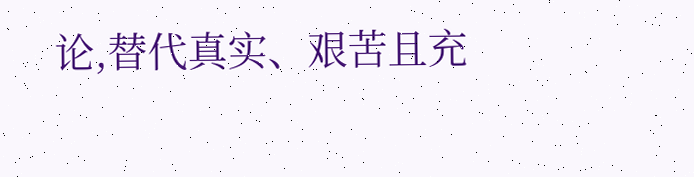论,替代真实、艰苦且充